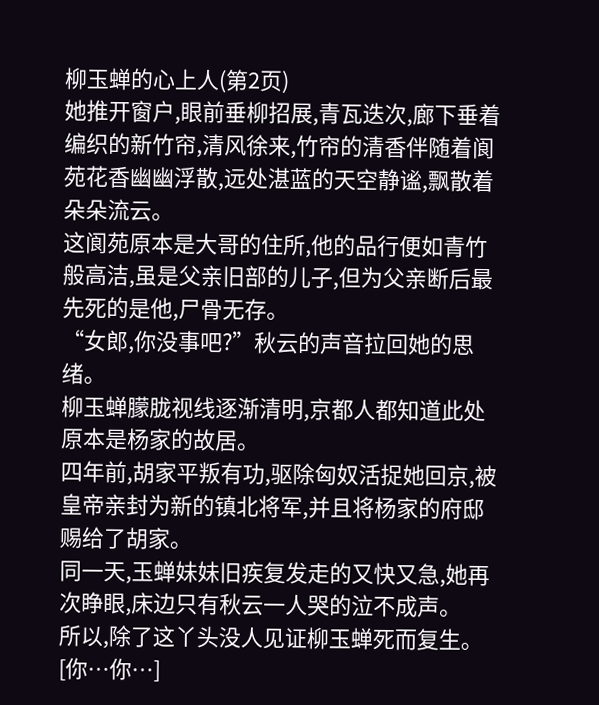柳玉蝉的心上人(第2页)
她推开窗户,眼前垂柳招展,青瓦迭次,廊下垂着编织的新竹帘,清风徐来,竹帘的清香伴随着阆苑花香幽幽浮散,远处湛蓝的天空静谧,飘散着朵朵流云。
这阆苑原本是大哥的住所,他的品行便如青竹般高洁,虽是父亲旧部的儿子,但为父亲断后最先死的是他,尸骨无存。
“女郎,你没事吧?”秋云的声音拉回她的思绪。
柳玉蝉朦胧视线逐渐清明,京都人都知道此处原本是杨家的故居。
四年前,胡家平叛有功,驱除匈奴活捉她回京,被皇帝亲封为新的镇北将军,并且将杨家的府邸赐给了胡家。
同一天,玉蝉妹妹旧疾复发走的又快又急,她再次睁眼,床边只有秋云一人哭的泣不成声。
所以,除了这丫头没人见证柳玉蝉死而复生。
[你…你…]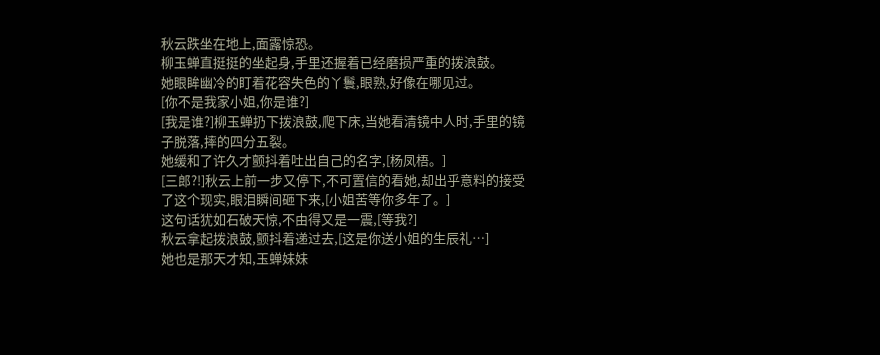秋云跌坐在地上,面露惊恐。
柳玉蝉直挺挺的坐起身,手里还握着已经磨损严重的拨浪鼓。
她眼眸幽冷的盯着花容失色的丫鬟,眼熟,好像在哪见过。
[你不是我家小姐,你是谁?]
[我是谁?]柳玉蝉扔下拨浪鼓,爬下床,当她看清镜中人时,手里的镜子脱落,摔的四分五裂。
她缓和了许久才颤抖着吐出自己的名字,[杨凤梧。]
[三郎?!]秋云上前一步又停下,不可置信的看她,却出乎意料的接受了这个现实,眼泪瞬间砸下来,[小姐苦等你多年了。]
这句话犹如石破天惊,不由得又是一震,[等我?]
秋云拿起拨浪鼓,颤抖着递过去,[这是你送小姐的生辰礼…]
她也是那天才知,玉蝉妹妹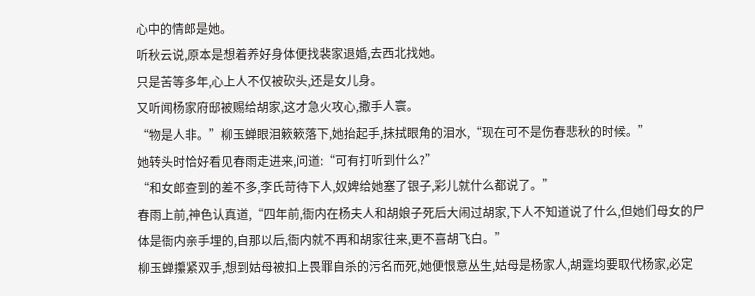心中的情郎是她。
听秋云说,原本是想着养好身体便找裴家退婚,去西北找她。
只是苦等多年,心上人不仅被砍头,还是女儿身。
又听闻杨家府邸被赐给胡家,这才急火攻心,撒手人寰。
“物是人非。”柳玉蝉眼泪簌簌落下,她抬起手,抹拭眼角的泪水,“现在可不是伤春悲秋的时候。”
她转头时恰好看见春雨走进来,问道:“可有打听到什么?”
“和女郎查到的差不多,李氏苛待下人,奴婢给她塞了银子,彩儿就什么都说了。”
春雨上前,神色认真道,“四年前,衙内在杨夫人和胡娘子死后大闹过胡家,下人不知道说了什么,但她们母女的尸体是衙内亲手埋的,自那以后,衙内就不再和胡家往来,更不喜胡飞白。”
柳玉蝉攥紧双手,想到姑母被扣上畏罪自杀的污名而死,她便恨意丛生,姑母是杨家人,胡霆均要取代杨家,必定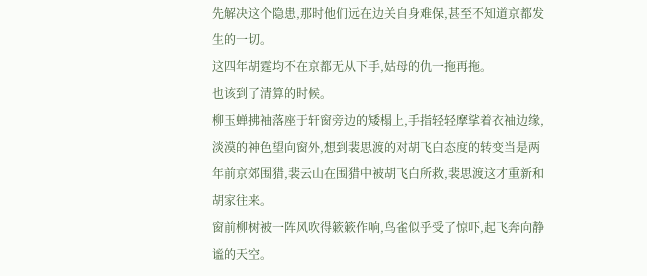先解决这个隐患,那时他们远在边关自身难保,甚至不知道京都发生的一切。
这四年胡霆均不在京都无从下手,姑母的仇一拖再拖。
也该到了清算的时候。
柳玉蝉拂袖落座于轩窗旁边的矮榻上,手指轻轻摩挲着衣袖边缘,淡漠的神色望向窗外,想到裴思渡的对胡飞白态度的转变当是两年前京郊围猎,裴云山在围猎中被胡飞白所救,裴思渡这才重新和胡家往来。
窗前柳树被一阵风吹得簌簌作响,鸟雀似乎受了惊吓,起飞奔向静谧的天空。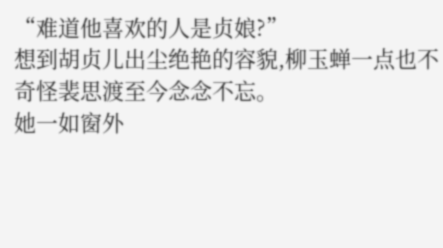“难道他喜欢的人是贞娘?”
想到胡贞儿出尘绝艳的容貌,柳玉蝉一点也不奇怪裴思渡至今念念不忘。
她一如窗外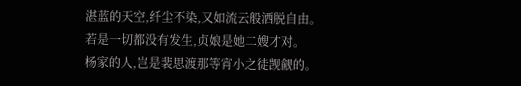湛蓝的天空,纤尘不染,又如流云般洒脱自由。
若是一切都没有发生,贞娘是她二嫂才对。
杨家的人,岂是裴思渡那等宵小之徒觊觎的。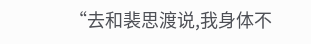“去和裴思渡说,我身体不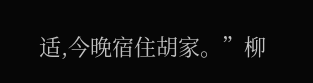适,今晚宿住胡家。”柳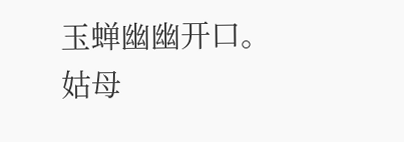玉蝉幽幽开口。
姑母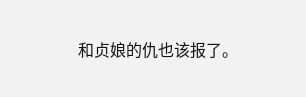和贞娘的仇也该报了。